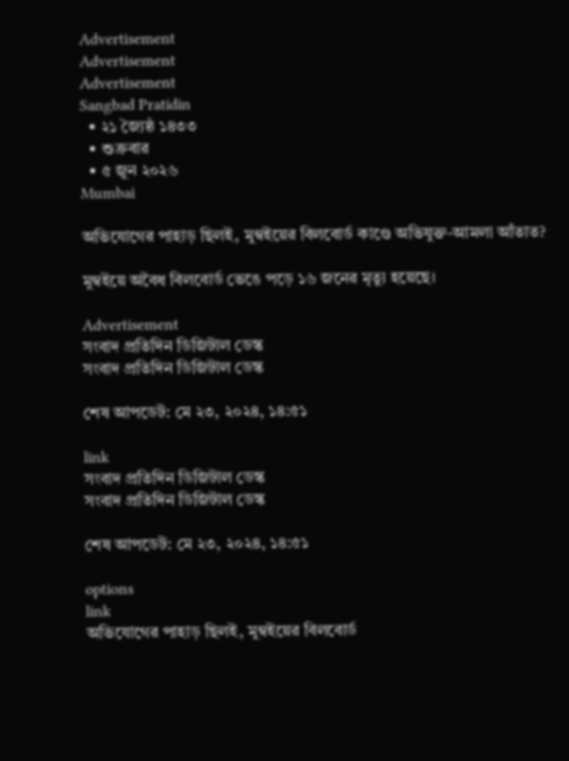Advertisement
Advertisement
Advertisement
Sangbad Pratidin
  • ২১ জ্যৈষ্ঠ ১৪৩৩
  • শুক্রবার
  • ৫ জুন ২০২৬
Mumbai

অভিযোগের পাহাড় ছিলই, মুম্বইয়ের বিলবোর্ড কাণ্ডে অভিযুক্ত-আমলা আঁতাত?

মুম্বইয়ে অবৈধ বিলবোর্ড ভেঙে পড়ে ১৬ জনের মৃত্যু হয়েছে।

Advertisement
সংবাদ প্রতিদিন ডিজিটাল ডেস্ক
সংবাদ প্রতিদিন ডিজিটাল ডেস্ক

শেষ আপডেট: মে ২৩, ২০২৪, ১৪:৫১

link
সংবাদ প্রতিদিন ডিজিটাল ডেস্ক
সংবাদ প্রতিদিন ডিজিটাল ডেস্ক

শেষ আপডেট: মে ২৩, ২০২৪, ১৪:৫১

options
link
অভিযোগের পাহাড় ছিলই, মুম্বইয়ের বিলবোর্ড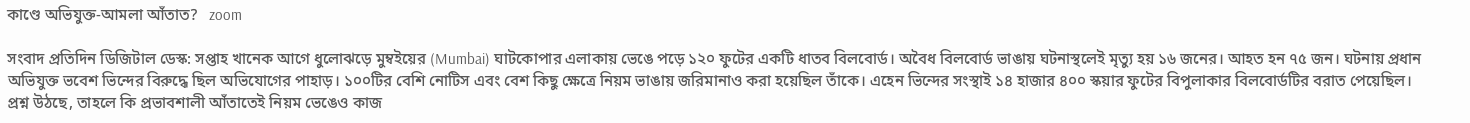কাণ্ডে অভিযুক্ত-আমলা আঁতাত?   zoom

সংবাদ প্রতিদিন ডিজিটাল ডেস্ক: সপ্তাহ খানেক আগে ধুলোঝড়ে মুম্বইয়ের (Mumbai) ঘাটকোপার এলাকায় ভেঙে পড়ে ১২০ ফুটের একটি ধাতব বিলবোর্ড। অবৈধ বিলবোর্ড ভাঙায় ঘটনাস্থলেই মৃত্যু হয় ১৬ জনের। আহত হন ৭৫ জন। ঘটনায় প্রধান অভিযুক্ত ভবেশ ভিন্দের বিরুদ্ধে ছিল অভিযোগের পাহাড়। ১০০টির বেশি নোটিস এবং বেশ কিছু ক্ষেত্রে নিয়ম ভাঙায় জরিমানাও করা হয়েছিল তাঁকে। এহেন ভিন্দের সংস্থাই ১৪ হাজার ৪০০ স্কয়ার ফুটের বিপুলাকার বিলবোর্ডটির বরাত পেয়েছিল। প্রশ্ন উঠছে, তাহলে কি প্রভাবশালী আঁতাতেই নিয়ম ভেঙেও কাজ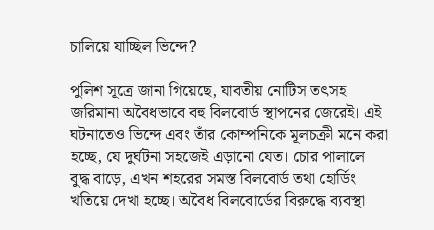চালিয়ে যাচ্ছিল ভিন্দে?

পুলিশ সূত্রে জানা গিয়েছে, যাবতীয় নোটিস তৎসহ জরিমানা অবৈধভাবে বহু বিলবোর্ড স্থাপনের জেরেই। এই ঘটনাতেও ভিন্দে এবং তাঁর কোম্পনিকে মূলচক্রী মনে করা হচ্ছে, যে দুর্ঘটনা সহজেই এড়ানো যেত। চোর পালালে বুদ্ধ বাড়ে, এখন শহরের সমস্ত বিলবোর্ড তথা হোর্ডিং খতিয়ে দেখা হচ্ছে। অবৈধ বিলবোর্ডের বিরুদ্ধে ব্যবস্থা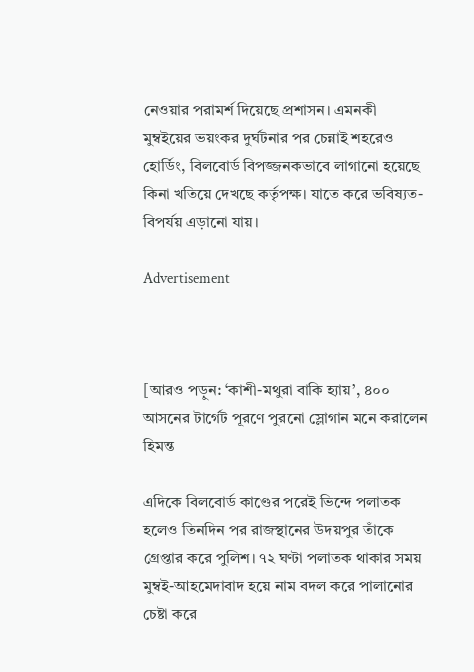নেওয়ার পরামর্শ দিয়েছে প্রশাসন। এমনকী মুম্বইয়ের ভয়ংকর দুর্ঘটনার পর চেন্নাই শহরেও হোর্ডিং, বিলবোর্ড বিপজ্জনকভাবে লাগানো হয়েছে কিনা খতিয়ে দেখছে কর্তৃপক্ষ। যাতে করে ভবিষ্যত-বিপর্যয় এড়ানো যায়।

Advertisement



[আরও পড়ুন: ‘কাশী-মথুরা বাকি হ্যায়’, ৪০০ আসনের টার্গেট পূরণে পুরনো স্লোগান মনে করালেন হিমন্ত

এদিকে বিলবোর্ড কাণ্ডের পরেই ভিন্দে পলাতক হলেও তিনদিন পর রাজস্থানের উদয়পুর তাঁকে গ্রেপ্তার করে পুলিশ। ৭২ ঘণ্টা পলাতক থাকার সময় মুম্বই-আহমেদাবাদ হয়ে নাম বদল করে পালানোর চেষ্টা করে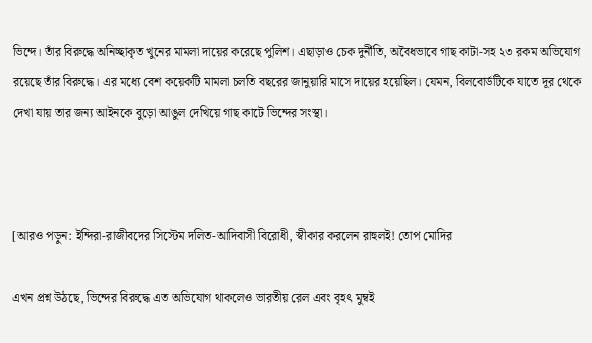ভিন্দে। তাঁর বিরুদ্ধে অনিচ্ছাকৃত খুনের মামলা দায়ের করেছে পুলিশ। এছাড়াও চেক দুর্নীতি, অবৈধভাবে গাছ কাটা-সহ ২৩ রকম অভিযোগ রয়েছে তাঁর বিরুদ্ধে। এর মধ্যে বেশ কয়েকটি মামলা চলতি বছরের জানুয়ারি মাসে দায়ের হয়েছিল। যেমন, বিলবোর্ডটিকে যাতে দূর থেকে দেখা যায় তার জন্য আইনকে বুড়ো আঙুল দেখিয়ে গাছ কাটে ভিন্দের সংস্থা।



[আরও পড়ুন: ইন্দিরা-রাজীবদের সিস্টেম দলিত-আদিবাসী বিরোধী, স্বীকার করলেন রাহুলই! তোপ মোদির

এখন প্রশ্ন উঠছে, ভিন্দের বিরুদ্ধে এত অভিযোগ থাকলেও ভারতীয় রেল এবং বৃহৎ মুম্বই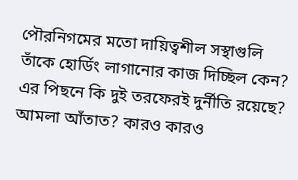পৌরনিগমের মতো দায়িত্বশীল সস্থাগুলি তাঁকে হোর্ডিং লাগানোর কাজ দিচ্ছিল কেন? এর পিছনে কি দুই তরফেরই দুর্নীতি রয়েছে? আমলা আঁতাত? কারও কারও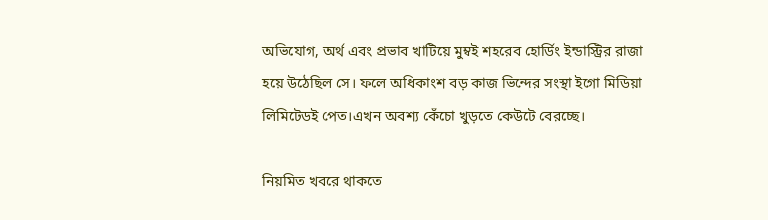অভিযোগ, অর্থ এবং প্রভাব খাটিয়ে মুম্বই শহরেব হোর্ডিং ইন্ডাস্ট্রির রাজা হয়ে উঠেছিল সে। ফলে অধিকাংশ বড় কাজ ভিন্দের সংস্থা ইগো মিডিয়া লিমিটেডই পেত।এখন অবশ্য কেঁচো খুড়তে কেউটে বেরচ্ছে।

নিয়মিত খবরে থাকতে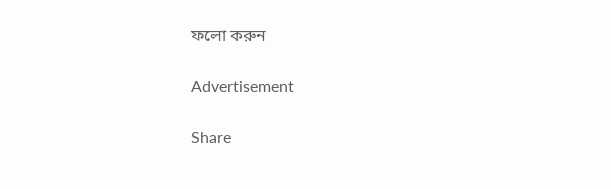ফলো করুন

Advertisement

Share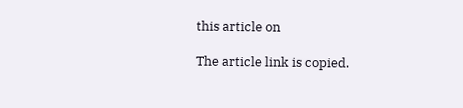this article on

The article link is copied.